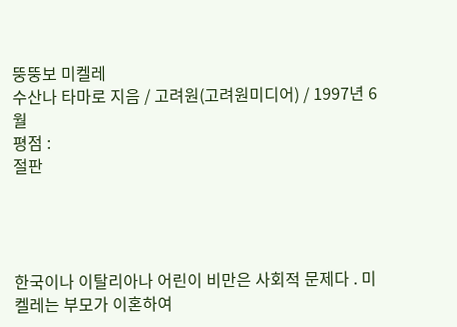뚱뚱보 미켈레
수산나 타마로 지음 / 고려원(고려원미디어) / 1997년 6월
평점 :
절판




한국이나 이탈리아나 어린이 비만은 사회적 문제다 . 미켈레는 부모가 이혼하여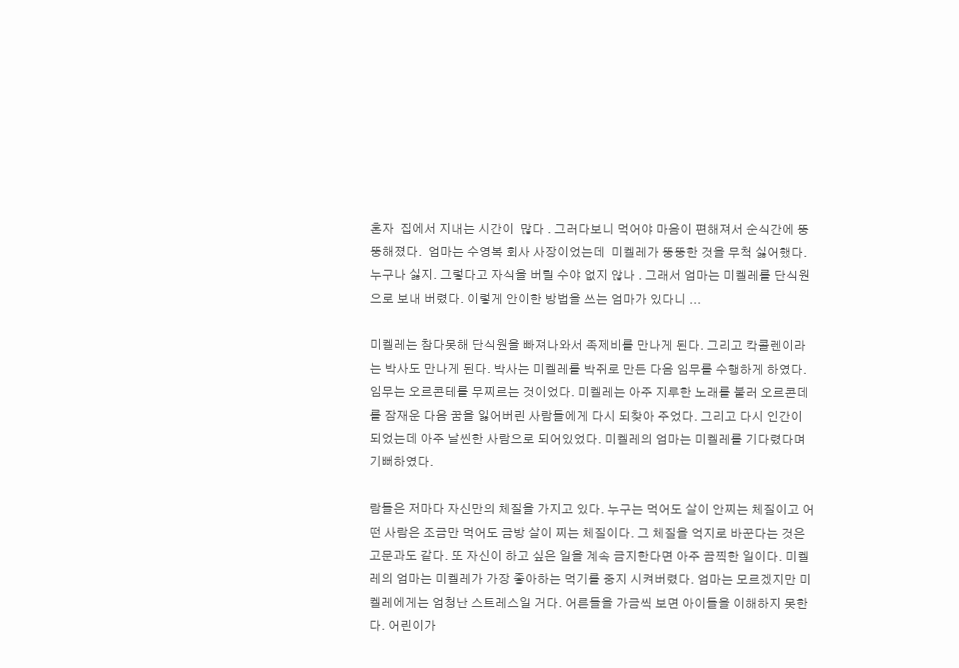혼자  집에서 지내는 시간이  많다 . 그러다보니 먹어야 마음이 편해져서 순식간에 뚱뚱해졌다.  엄마는 수영복 회사 사장이었는데  미켈레가 뚱뚱한 것을 무척 싫어했다. 누구나 싫지. 그렇다고 자식을 버릴 수야 없지 않나 . 그래서 엄마는 미켈레를 단식원으로 보내 버렸다. 이렇게 안이한 방법을 쓰는 엄마가 있다니 ...

미켈레는 참다못해 단식원을 빠져나와서 족제비를 만나게 된다. 그리고 칵콜렌이라는 박사도 만나게 된다. 박사는 미켈레를 박쥐로 만든 다음 임무를 수행하게 하였다. 임무는 오르콘테를 무찌르는 것이었다. 미켈레는 아주 지루한 노래를 불러 오르콘데를 잠재운 다음 꿈을 잃어버린 사람들에게 다시 되찾아 주었다. 그리고 다시 인간이 되었는데 아주 날씬한 사람으로 되어있었다. 미켈레의 엄마는 미켈레를 기다렸다며 기뻐하였다.

람들은 저마다 자신만의 체질을 가지고 있다. 누구는 먹어도 살이 안찌는 체질이고 어떤 사람은 조금만 먹어도 금방 살이 찌는 체질이다. 그 체질을 억지로 바꾼다는 것은 고문과도 같다. 또 자신이 하고 싶은 일을 계속 금지한다면 아주 끔찍한 일이다. 미켈레의 엄마는 미켈레가 가장 좋아하는 먹기를 중지 시켜버렸다. 엄마는 모르겠지만 미켈레에게는 엄청난 스트레스일 거다. 어른들을 가금씩 보면 아이들을 이해하지 못한다. 어린이가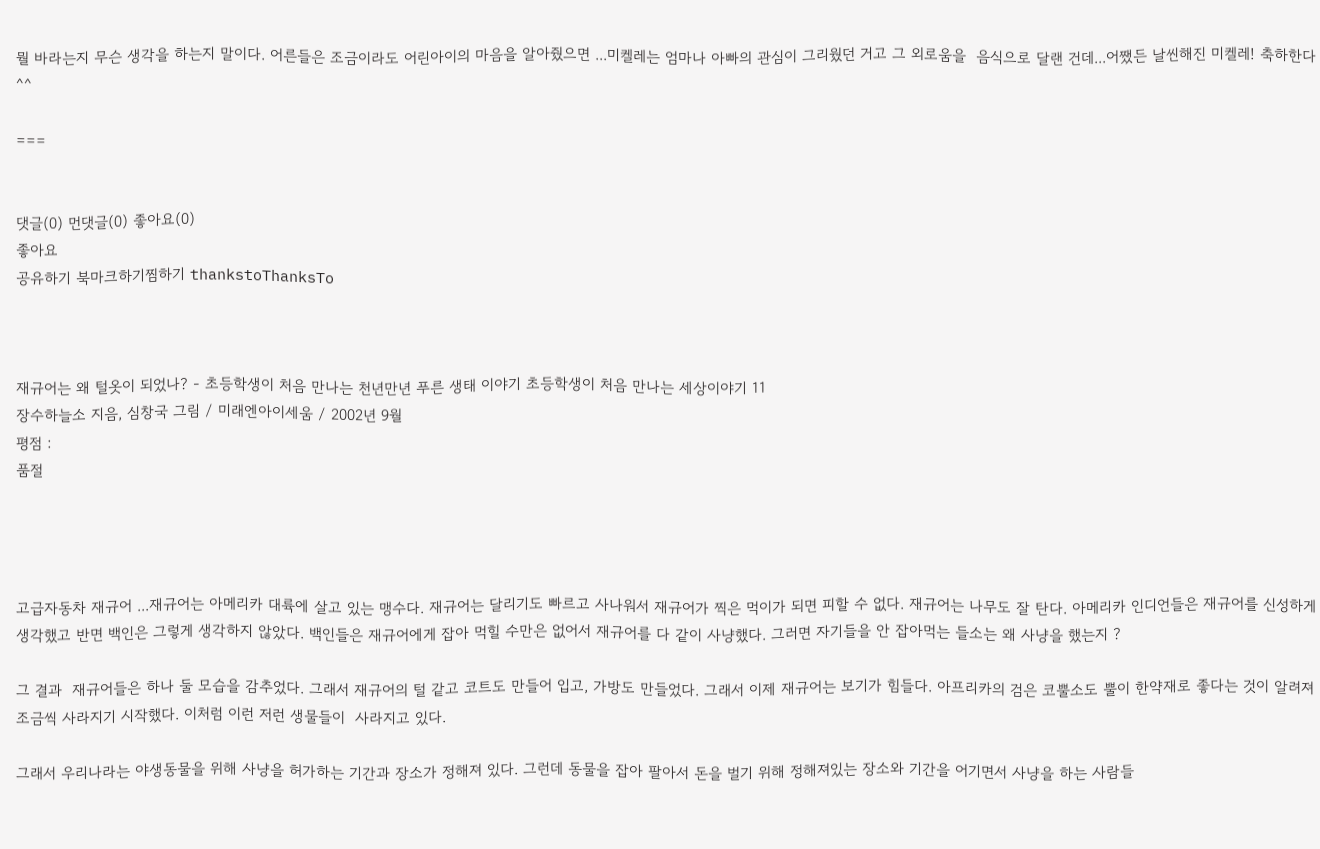뭘 바라는지 무슨 생각을 하는지 말이다. 어른들은 조금이라도 어린아이의 마음을 알아줬으면 ...미켈레는 엄마나 아빠의 관심이 그리웠던 거고 그 외로움을  음식으로 달랜 건데...어쨌든 날씬해진 미켈레! 축하한다 ^^

===


댓글(0) 먼댓글(0) 좋아요(0)
좋아요
공유하기 북마크하기찜하기 thankstoThanksTo



재규어는 왜 털옷이 되었나? - 초등학생이 처음 만나는 천년만년 푸른 생태 이야기 초등학생이 처음 만나는 세상이야기 11
장수하늘소 지음, 심창국 그림 / 미래엔아이세움 / 2002년 9월
평점 :
품절




고급자동차 재규어 ...재규어는 아메리카 대륙에 살고 있는 맹수다. 재규어는 달리기도 빠르고 사나워서 재규어가 찍은 먹이가 되면 피할 수 없다. 재규어는 나무도 잘 탄다. 아메리카 인디언들은 재규어를 신성하게 생각했고 반면 백인은 그렇게 생각하지 않았다. 백인들은 재규어에게 잡아 먹힐 수만은 없어서 재규어를 다 같이 사냥했다. 그러면 자기들을 안 잡아먹는 들소는 왜 사냥을 했는지 ?

그 결과  재규어들은 하나 둘 모습을 감추었다. 그래서 재규어의 털 같고 코트도 만들어 입고, 가방도 만들었다. 그래서 이제 재규어는 보기가 힘들다. 아프리카의 검은 코뿔소도 뿔이 한약재로 좋다는 것이 알려져  조금씩 사라지기 시작했다. 이처럼 이런 저런 생물들이  사라지고 있다.

그래서 우리나라는 야생동물을 위해 사냥을 허가하는 기간과 장소가 정해져 있다. 그런데 동물을 잡아 팔아서 돈을 벌기 위해 정해져있는 장소와 기간을 어기면서 사냥을 하는 사람들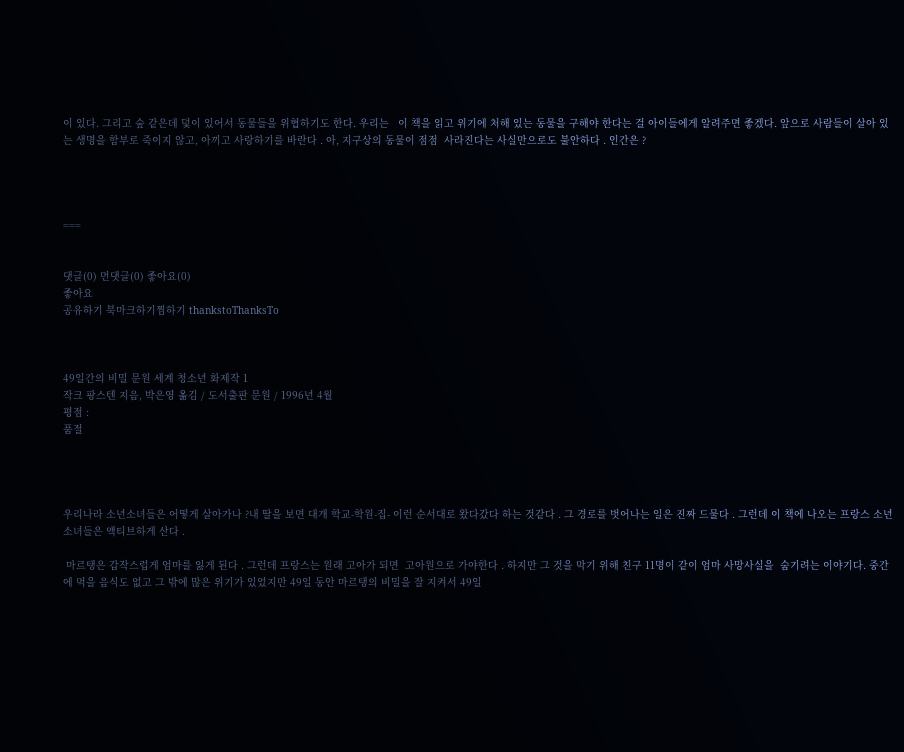이 있다. 그리고 숲 같은데 덫이 있어서 동물들을 위협하기도 한다. 우리는   이 책을 읽고 위기에 처해 있는 동물을 구해야 한다는 걸 아이들에게 알려주면 좋겠다. 앞으로 사람들이 살아 있는 생명을 함부로 죽이지 않고, 아끼고 사랑하기를 바란다 . 아, 지구상의 동물이 점점  사라진다는 사실만으로도 불안하다 . 인간은 ?




===


댓글(0) 먼댓글(0) 좋아요(0)
좋아요
공유하기 북마크하기찜하기 thankstoThanksTo



49일간의 비밀 문원 세계 청소년 화제작 1
작크 팡스텐 지음, 박은영 옮김 / 도서출판 문원 / 1996년 4월
평점 :
품절




우리나라 소년소녀들은 어떻게 살아가나 ?내 딸을 보면 대개 학교-학원-집- 이런 순서대로 왔다갔다 하는 것같다 . 그 경로를 벗어나는 일은 진짜 드물다 . 그런데 이 책에 나오는 프랑스 소년소녀들은 액티브하게 산다 .

 마르탱은 갑작스럽게 엄마를 잃게 된다 . 그런데 프랑스는 원래 고아가 되면  고아원으로 가야한다 . 하지만 그 것을 막기 위해 친구 11명이 같이 엄마 사망사실을  숨기려는 이야기다. 중간에 먹을 음식도 없고 그 밖에 많은 위기가 있었지만 49일 동안 마르탱의 비밀을 잘 지켜서 49일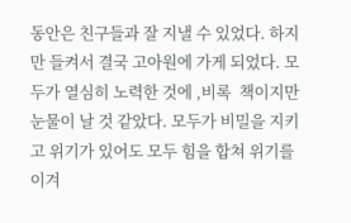동안은 친구들과 잘 지낼 수 있었다. 하지만 들켜서 결국 고아원에 가게 되었다. 모두가 열심히 노력한 것에 ,비록  책이지만 눈물이 날 것 같았다. 모두가 비밀을 지키고 위기가 있어도 모두 힘을 합쳐 위기를 이겨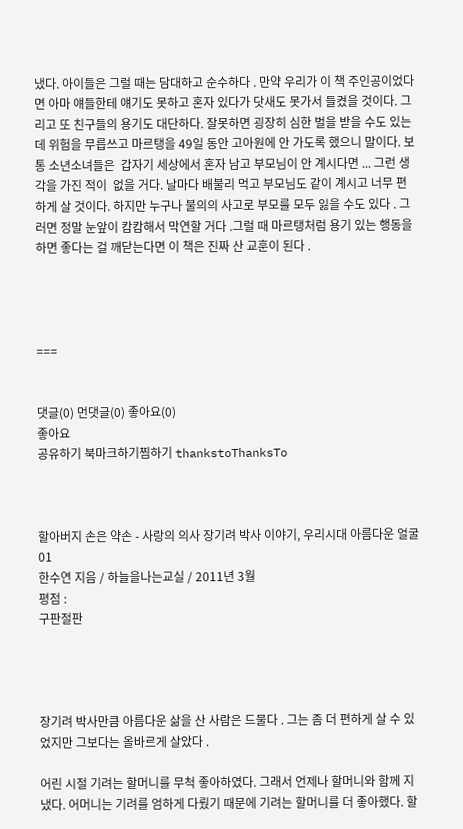냈다. 아이들은 그럴 때는 담대하고 순수하다 . 만약 우리가 이 책 주인공이었다면 아마 얘들한테 얘기도 못하고 혼자 있다가 닷새도 못가서 들켰을 것이다. 그리고 또 친구들의 용기도 대단하다. 잘못하면 굉장히 심한 벌을 받을 수도 있는데 위험을 무릅쓰고 마르탱을 49일 동안 고아원에 안 가도록 했으니 말이다. 보통 소년소녀들은  갑자기 세상에서 혼자 남고 부모님이 안 계시다면 ... 그런 생각을 가진 적이  없을 거다. 날마다 배불리 먹고 부모님도 같이 계시고 너무 편하게 살 것이다. 하지만 누구나 불의의 사고로 부모를 모두 잃을 수도 있다 . 그러면 정말 눈앞이 캄캄해서 막연할 거다 .그럴 때 마르탱처럼 용기 있는 행동을 하면 좋다는 걸 깨닫는다면 이 책은 진짜 산 교훈이 된다 .




===


댓글(0) 먼댓글(0) 좋아요(0)
좋아요
공유하기 북마크하기찜하기 thankstoThanksTo



할아버지 손은 약손 - 사랑의 의사 장기려 박사 이야기, 우리시대 아름다운 얼굴 01
한수연 지음 / 하늘을나는교실 / 2011년 3월
평점 :
구판절판




장기려 박사만큼 아름다운 삶을 산 사람은 드물다 . 그는 좀 더 편하게 살 수 있었지만 그보다는 올바르게 살았다 .

어린 시절 기려는 할머니를 무척 좋아하였다. 그래서 언제나 할머니와 함께 지냈다. 어머니는 기려를 엄하게 다뤘기 때문에 기려는 할머니를 더 좋아했다. 할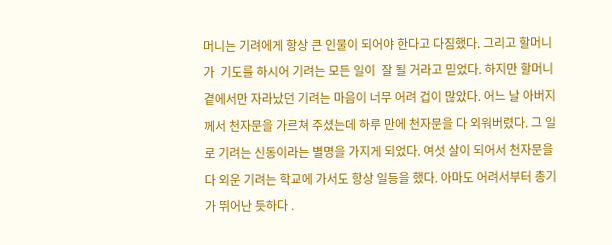머니는 기려에게 항상 큰 인물이 되어야 한다고 다짐했다. 그리고 할머니가  기도를 하시어 기려는 모든 일이  잘 될 거라고 믿었다. 하지만 할머니 곁에서만 자라났던 기려는 마음이 너무 어려 겁이 많았다. 어느 날 아버지께서 천자문을 가르쳐 주셨는데 하루 만에 천자문을 다 외워버렸다. 그 일로 기려는 신동이라는 별명을 가지게 되었다. 여섯 살이 되어서 천자문을 다 외운 기려는 학교에 가서도 항상 일등을 했다. 아마도 어려서부터 총기가 뛰어난 듯하다 .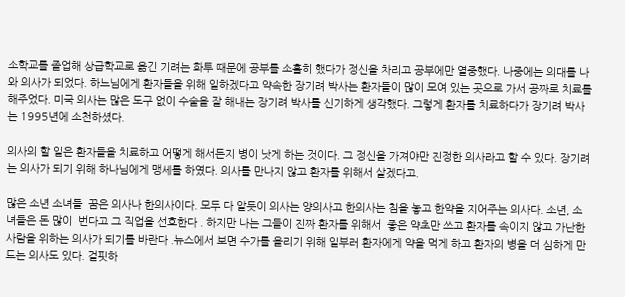소학교를 졸업해 상급학교로 옮긴 기려는 화투 때문에 공부를 소홀히 했다가 정신을 차리고 공부에만 열중했다. 나중에는 의대를 나와 의사가 되었다. 하느님에게 환자들을 위해 일하겠다고 약속한 장기려 박사는 환자들이 많이 모여 있는 곳으로 가서 공짜로 치료를 해주었다. 미국 의사는 많은 도구 없이 수술을 잘 해내는 장기려 박사를 신기하게 생각했다. 그렇게 환자를 치료하다가 장기려 박사는 1995년에 소천하셨다.

의사의 할 일은 환자들을 치료하고 어떻게 해서든지 병이 낫게 하는 것이다. 그 정신을 가져야만 진정한 의사라고 할 수 있다. 장기려는 의사가 되기 위해 하나님에게 맹세를 하였다. 의사를 만나지 않고 환자를 위해서 살겠다고.

많은 소년 소녀들  꿈은 의사나 한의사이다. 모두 다 알듯이 의사는 양의사고 한의사는 침을 놓고 한약을 지어주는 의사다. 소년, 소녀들은 돈 많이  번다고 그 직업을 선호한다 . 하지만 나는 그들이 진짜 환자를 위해서  좋은 약초만 쓰고 환자를 속이지 않고 가난한 사람을 위하는 의사가 되기를 바란다 .뉴스에서 보면 수가를 올리기 위해 일부러 환자에게 약을 먹게 하고 환자의 병을 더 심하게 만드는 의사도 있다. 걸핏하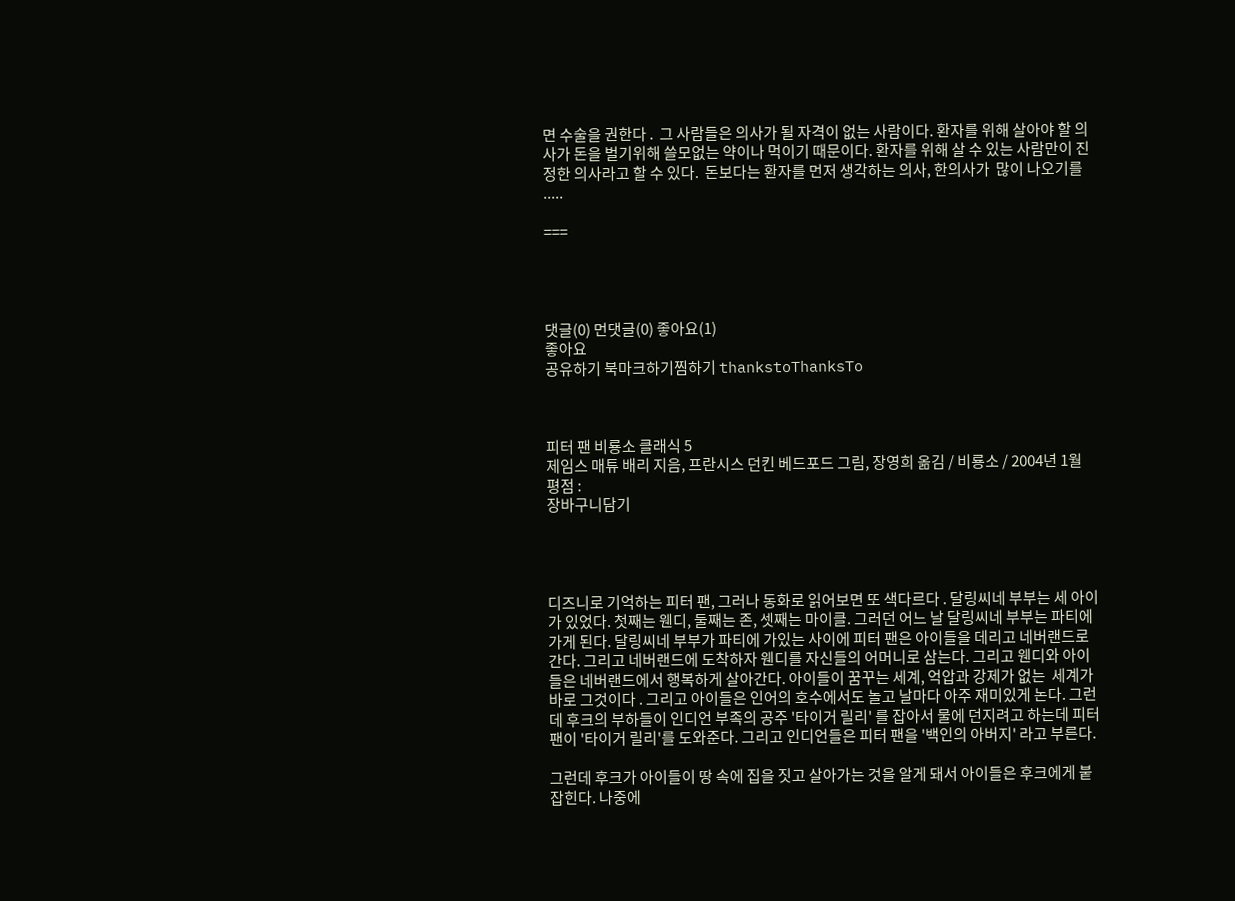면 수술을 권한다 .  그 사람들은 의사가 될 자격이 없는 사람이다. 환자를 위해 살아야 할 의사가 돈을 벌기위해 쓸모없는 약이나 먹이기 때문이다. 환자를 위해 살 수 있는 사람만이 진정한 의사라고 할 수 있다.  돈보다는 환자를 먼저 생각하는 의사, 한의사가  많이 나오기를 .....

===




댓글(0) 먼댓글(0) 좋아요(1)
좋아요
공유하기 북마크하기찜하기 thankstoThanksTo



피터 팬 비룡소 클래식 5
제임스 매튜 배리 지음, 프란시스 던킨 베드포드 그림, 장영희 옮김 / 비룡소 / 2004년 1월
평점 :
장바구니담기




디즈니로 기억하는 피터 팬, 그러나 동화로 읽어보면 또 색다르다 . 달링씨네 부부는 세 아이가 있었다. 첫째는 웬디, 둘째는 존, 셋째는 마이클. 그러던 어느 날 달링씨네 부부는 파티에 가게 된다. 달링씨네 부부가 파티에 가있는 사이에 피터 팬은 아이들을 데리고 네버랜드로 간다. 그리고 네버랜드에 도착하자 웬디를 자신들의 어머니로 삼는다. 그리고 웬디와 아이들은 네버랜드에서 행복하게 살아간다. 아이들이 꿈꾸는 세계, 억압과 강제가 없는  세계가 바로 그것이다 . 그리고 아이들은 인어의 호수에서도 놀고 날마다 아주 재미있게 논다. 그런데 후크의 부하들이 인디언 부족의 공주 '타이거 릴리' 를 잡아서 물에 던지려고 하는데 피터 팬이 '타이거 릴리'를 도와준다. 그리고 인디언들은 피터 팬을 '백인의 아버지' 라고 부른다.

그런데 후크가 아이들이 땅 속에 집을 짓고 살아가는 것을 알게 돼서 아이들은 후크에게 붙잡힌다. 나중에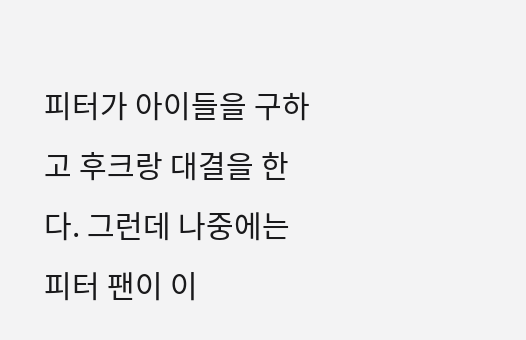피터가 아이들을 구하고 후크랑 대결을 한다. 그런데 나중에는 피터 팬이 이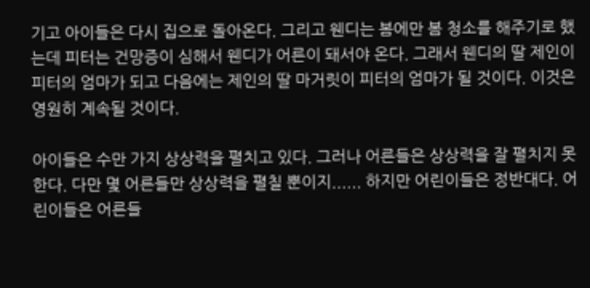기고 아이들은 다시 집으로 돌아온다. 그리고 웬디는 봄에만 봄 청소를 해주기로 했는데 피터는 건망증이 심해서 웬디가 어른이 돼서야 온다. 그래서 웬디의 딸 제인이 피터의 엄마가 되고 다음에는 제인의 딸 마거릿이 피터의 엄마가 될 것이다. 이것은 영원히 계속될 것이다.

아이들은 수만 가지 상상력을 펼치고 있다. 그러나 어른들은 상상력을 잘 펼치지 못한다. 다만 몇 어른들만 상상력을 펼칠 뿐이지...... 하지만 어린이들은 정반대다. 어린이들은 어른들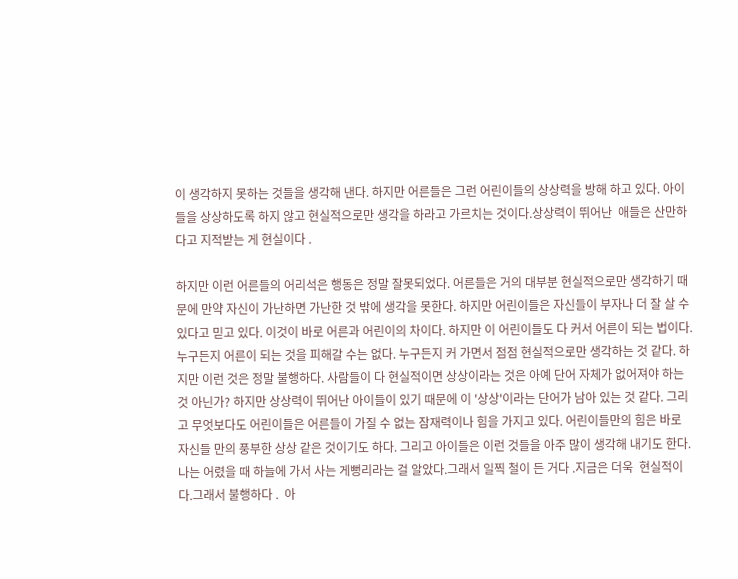이 생각하지 못하는 것들을 생각해 낸다. 하지만 어른들은 그런 어린이들의 상상력을 방해 하고 있다. 아이들을 상상하도록 하지 않고 현실적으로만 생각을 하라고 가르치는 것이다.상상력이 뛰어난  애들은 산만하다고 지적받는 게 현실이다 .

하지만 이런 어른들의 어리석은 행동은 정말 잘못되었다. 어른들은 거의 대부분 현실적으로만 생각하기 때문에 만약 자신이 가난하면 가난한 것 밖에 생각을 못한다. 하지만 어린이들은 자신들이 부자나 더 잘 살 수 있다고 믿고 있다. 이것이 바로 어른과 어린이의 차이다. 하지만 이 어린이들도 다 커서 어른이 되는 법이다. 누구든지 어른이 되는 것을 피해갈 수는 없다. 누구든지 커 가면서 점점 현실적으로만 생각하는 것 같다. 하지만 이런 것은 정말 불행하다. 사람들이 다 현실적이면 상상이라는 것은 아예 단어 자체가 없어져야 하는 것 아닌가? 하지만 상상력이 뛰어난 아이들이 있기 때문에 이 '상상'이라는 단어가 남아 있는 것 같다. 그리고 무엇보다도 어린이들은 어른들이 가질 수 없는 잠재력이나 힘을 가지고 있다. 어린이들만의 힘은 바로 자신들 만의 풍부한 상상 같은 것이기도 하다. 그리고 아이들은 이런 것들을 아주 많이 생각해 내기도 한다. 나는 어렸을 때 하늘에 가서 사는 게뻥리라는 걸 알았다.그래서 일찍 철이 든 거다 .지금은 더욱  현실적이다.그래서 불행하다 .  아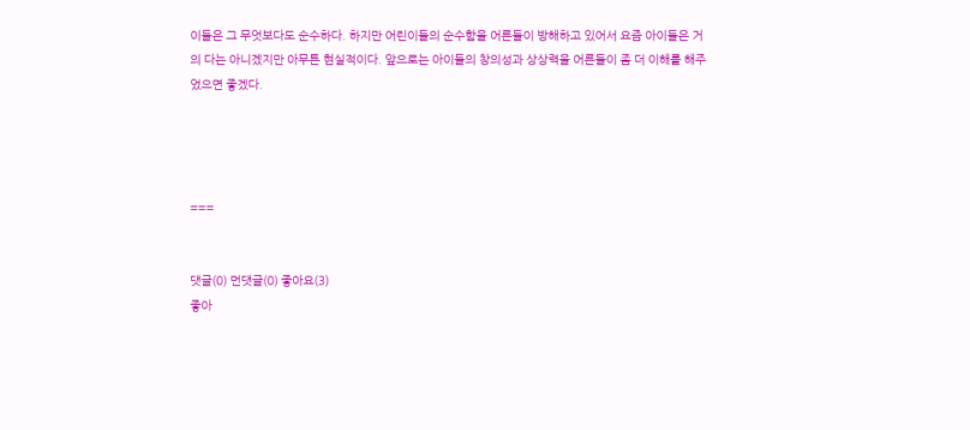이들은 그 무엇보다도 순수하다. 하지만 어린이들의 순수함을 어른들이 방해하고 있어서 요즘 아이들은 거의 다는 아니겠지만 아무튼 현실적이다. 앞으로는 아이들의 창의성과 상상력을 어른들이 좀 더 이해를 해주었으면 좋겠다.




===


댓글(0) 먼댓글(0) 좋아요(3)
좋아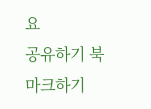요
공유하기 북마크하기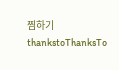찜하기 thankstoThanksTo